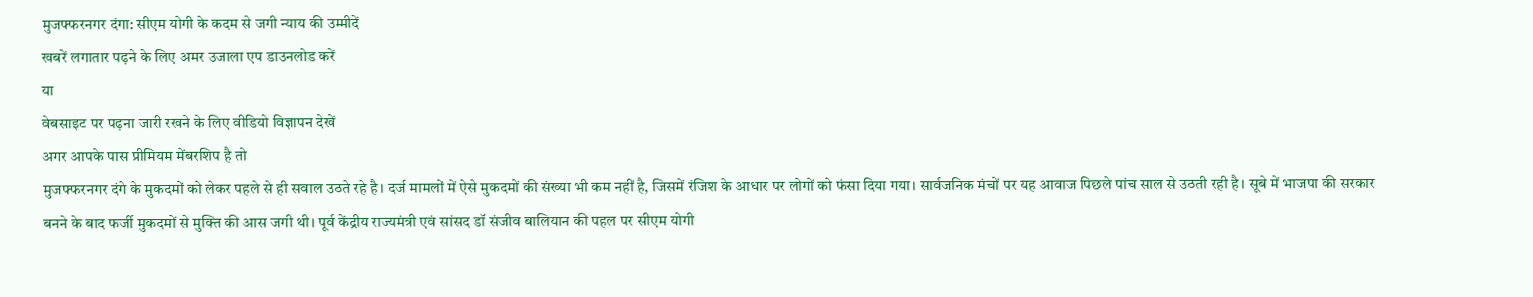मुजफ्फरनगर दंगा: सीएम योगी के कदम से जगी न्याय की उम्मीदें
खबरें लगातार पढ़ने के लिए अमर उजाला एप डाउनलोड करें
या
वेबसाइट पर पढ़ना जारी रखने के लिए वीडियो विज्ञापन देखें
अगर आपके पास प्रीमियम मेंबरशिप है तो
मुजफ्फरनगर दंगे के मुकदमों को लेकर पहले से ही सवाल उठते रहे है। दर्ज मामलों में ऐसे मुकदमों की संख्या भी कम नहीं है, जिसमें रंजिश के आधार पर लोगों को फंसा दिया गया। सार्वजनिक मंचों पर यह आवाज पिछले पांच साल से उठती रही है। सूबे में भाजपा की सरकार बनने के बाद फर्जी मुकदमों से मुक्ति की आस जगी थी। पूर्व केंद्रीय राज्यमंत्री एवं सांसद डॉ संजीव बालियान की पहल पर सीएम योगी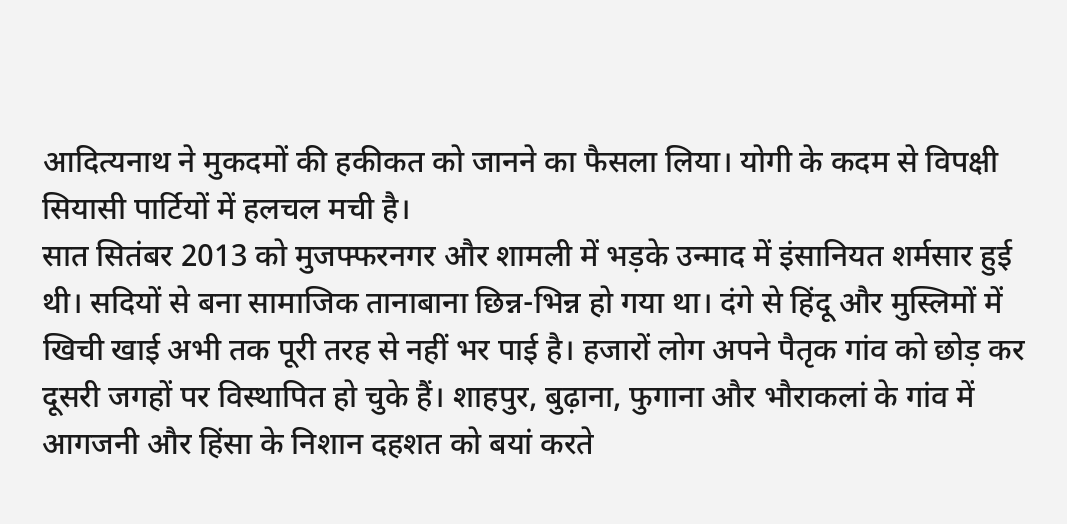आदित्यनाथ ने मुकदमों की हकीकत को जानने का फैसला लिया। योगी के कदम से विपक्षी सियासी पार्टियों में हलचल मची है।
सात सितंबर 2013 को मुजफ्फरनगर और शामली में भड़के उन्माद में इंसानियत शर्मसार हुई थी। सदियों से बना सामाजिक तानाबाना छिन्न-भिन्न हो गया था। दंगे से हिंदू और मुस्लिमों में खिची खाई अभी तक पूरी तरह से नहीं भर पाई है। हजारों लोग अपने पैतृक गांव को छोड़ कर दूसरी जगहों पर विस्थापित हो चुके हैं। शाहपुर, बुढ़ाना, फुगाना और भौराकलां के गांव में आगजनी और हिंसा के निशान दहशत को बयां करते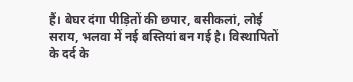हैं। बेघर दंगा पीड़ितों की छपार, बसीकलां, लोई सराय, भलवा में नई बस्तियां बन गई है। विस्थापितों के दर्द के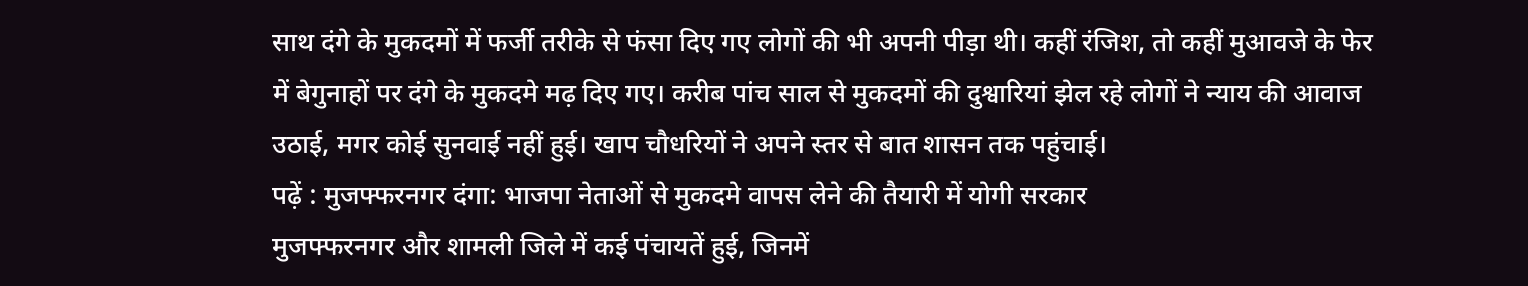साथ दंगे के मुकदमों में फर्जी तरीके से फंसा दिए गए लोगों की भी अपनी पीड़ा थी। कहीं रंजिश, तो कहीं मुआवजे के फेर में बेगुनाहों पर दंगे के मुकदमे मढ़ दिए गए। करीब पांच साल से मुकदमों की दुश्वारियां झेल रहे लोगों ने न्याय की आवाज उठाई, मगर कोई सुनवाई नहीं हुई। खाप चौधरियों ने अपने स्तर से बात शासन तक पहुंचाई।
पढ़ें : मुजफ्फरनगर दंगा: भाजपा नेताओं से मुकदमे वापस लेने की तैयारी में योगी सरकार
मुजफ्फरनगर और शामली जिले में कई पंचायतें हुई, जिनमें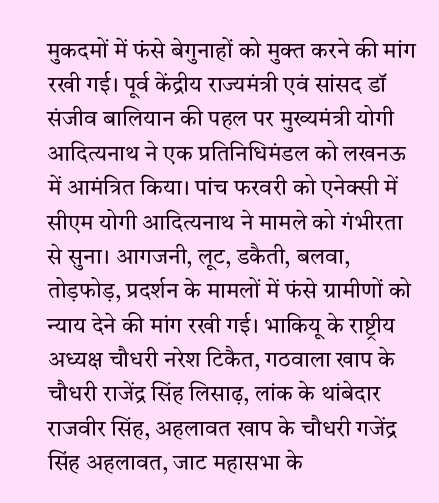मुकदमों में फंसे बेगुनाहों को मुक्त करने की मांग रखी गई। पूर्व केंद्रीय राज्यमंत्री एवं सांसद डॉ संजीव बालियान की पहल पर मुख्यमंत्री योगी आदित्यनाथ ने एक प्रतिनिधिमंडल को लखनऊ में आमंत्रित किया। पांच फरवरी को एनेक्सी में सीएम योगी आदित्यनाथ ने मामले को गंभीरता से सुना। आगजनी, लूट, डकैती, बलवा, तोड़फोड़, प्रदर्शन के मामलों में फंसे ग्रामीणों को न्याय देने की मांग रखी गई। भाकियू के राष्ट्रीय अध्यक्ष चौधरी नरेश टिकैत, गठवाला खाप के चौधरी राजेंद्र सिंह लिसाढ़, लांक के थांबेदार राजवीर सिंह, अहलावत खाप के चौधरी गजेंद्र सिंह अहलावत, जाट महासभा के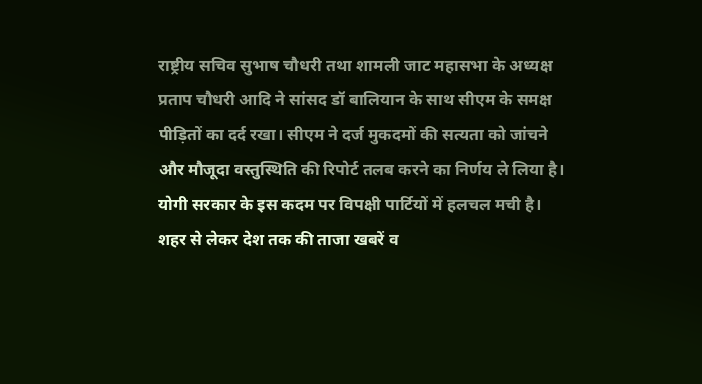राष्ट्रीय सचिव सुभाष चौधरी तथा शामली जाट महासभा के अध्यक्ष प्रताप चौधरी आदि ने सांसद डॉ बालियान के साथ सीएम के समक्ष पीड़ितों का दर्द रखा। सीएम ने दर्ज मुकदमों की सत्यता को जांचने और मौजूदा वस्तुस्थिति की रिपोर्ट तलब करने का निर्णय ले लिया है। योगी सरकार के इस कदम पर विपक्षी पार्टियों में हलचल मची है।
शहर से लेकर देश तक की ताजा खबरें व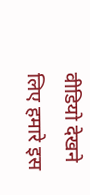वीडियो देखने लिए हमारे इस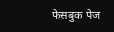फेसबुक पेज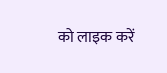को लाइक करें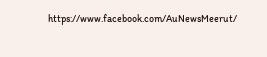https://www.facebook.com/AuNewsMeerut/